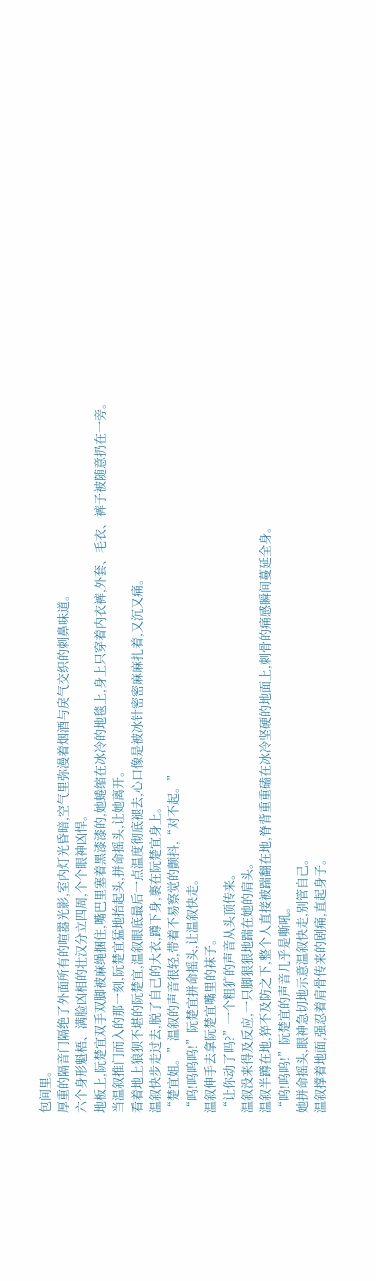包间里。
厚重的隔音门隔绝了外面所有的喧嚣光影,室内灯光昏暗,空气里弥漫着烟酒与戾气交织的刺鼻味道。
六个身形魁梧、满脸凶相的壮汉分立四周,个个眼神凶悍。
地板上,阮楚宜双手双脚被麻绳捆住,嘴巴里塞着黑漆漆的,她蜷缩在冰冷的地毯上,身上只穿着内衣裤,外套、毛衣、裤子被随意扔在一旁。
当温叙推门而入的那一刻,阮楚宜猛地抬起头,拼命摇头,让她离开。
看着地上狼狈不堪的阮楚宜,温叙眼底最后一点温度彻底褪去,心口像是被冰针密密麻麻扎着,又沉又痛。
温叙快步走过去,脱了自己的大衣,蹲下身,裹在阮楚宜身上。
“楚宜姐。”温叙的声音很轻,带着不易察觉的颤抖,“对不起。”
“呜!呜呜呜!”阮楚宜拼命摇头,让温叙快走。
温叙伸手去拿阮楚宜嘴里的袜子。
“让你动了吗?”一个粗犷的声音从头顶传来。
温叙没来得及反应,一只脚狠狠地踹在她的肩头。
温叙半蹲在地,猝不及防之下,整个人直接被踹翻在地,脊背重重磕在冰冷坚硬的地面上,刺骨的痛感瞬间蔓延全身。
“呜!呜呜!”阮楚宜的声音几乎是嘶吼。
她拼命摇头,眼神急切地示意温叙快走,别管自己。
温叙撑着地面,强忍着肩骨传来的剧痛,直起身子。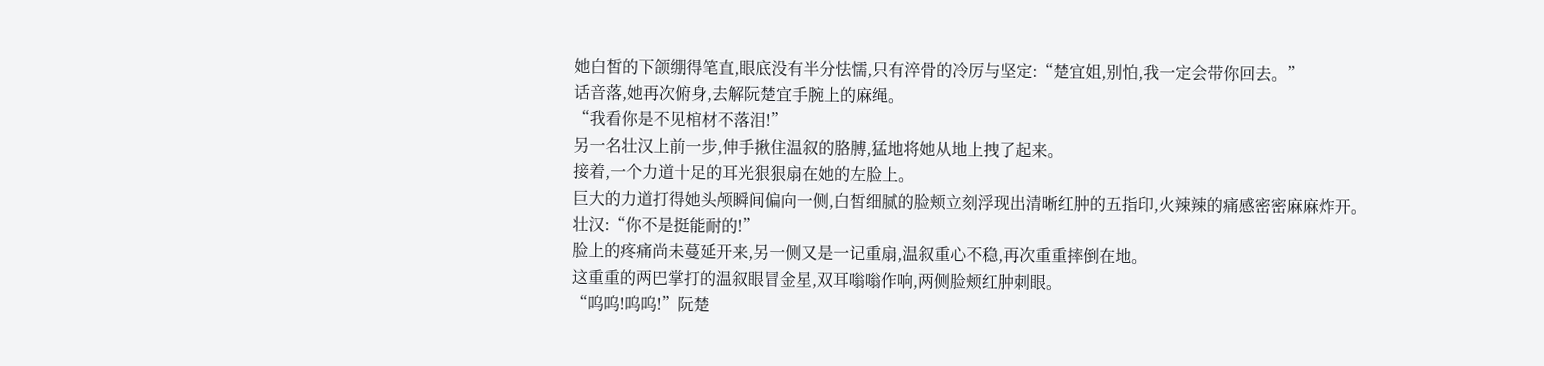她白皙的下颌绷得笔直,眼底没有半分怯懦,只有淬骨的冷厉与坚定:“楚宜姐,别怕,我一定会带你回去。”
话音落,她再次俯身,去解阮楚宜手腕上的麻绳。
“我看你是不见棺材不落泪!”
另一名壮汉上前一步,伸手揪住温叙的胳膊,猛地将她从地上拽了起来。
接着,一个力道十足的耳光狠狠扇在她的左脸上。
巨大的力道打得她头颅瞬间偏向一侧,白皙细腻的脸颊立刻浮现出清晰红肿的五指印,火辣辣的痛感密密麻麻炸开。
壮汉:“你不是挺能耐的!”
脸上的疼痛尚未蔓延开来,另一侧又是一记重扇,温叙重心不稳,再次重重摔倒在地。
这重重的两巴掌打的温叙眼冒金星,双耳嗡嗡作响,两侧脸颊红肿刺眼。
“呜呜!呜呜!”阮楚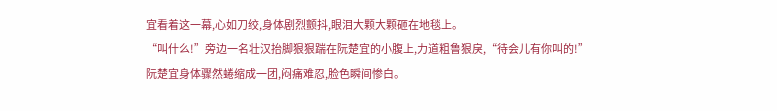宜看着这一幕,心如刀绞,身体剧烈颤抖,眼泪大颗大颗砸在地毯上。
“叫什么!”旁边一名壮汉抬脚狠狠踹在阮楚宜的小腹上,力道粗鲁狠戾,“待会儿有你叫的!”
阮楚宜身体骤然蜷缩成一团,闷痛难忍,脸色瞬间惨白。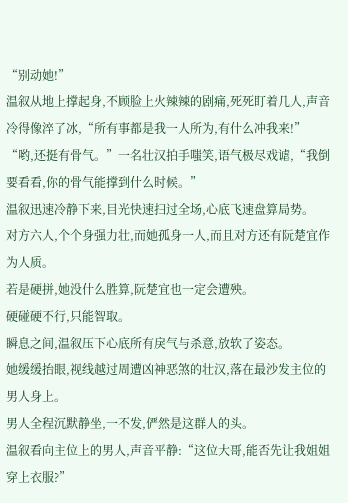“别动她!”
温叙从地上撑起身,不顾脸上火辣辣的剧痛,死死盯着几人,声音冷得像淬了冰,“所有事都是我一人所为,有什么冲我来!”
“哟,还挺有骨气。”一名壮汉拍手嗤笑,语气极尽戏谑,“我倒要看看,你的骨气能撑到什么时候。”
温叙迅速冷静下来,目光快速扫过全场,心底飞速盘算局势。
对方六人,个个身强力壮,而她孤身一人,而且对方还有阮楚宜作为人质。
若是硬拼,她没什么胜算,阮楚宜也一定会遭殃。
硬碰硬不行,只能智取。
瞬息之间,温叙压下心底所有戾气与杀意,放软了姿态。
她缓缓抬眼,视线越过周遭凶神恶煞的壮汉,落在最沙发主位的男人身上。
男人全程沉默静坐,一不发,俨然是这群人的头。
温叙看向主位上的男人,声音平静:“这位大哥,能否先让我姐姐穿上衣服?”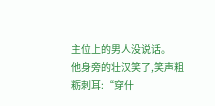主位上的男人没说话。
他身旁的壮汉笑了,笑声粗粝刺耳:“穿什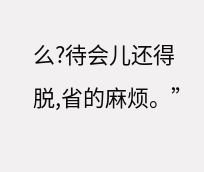么?待会儿还得脱,省的麻烦。”